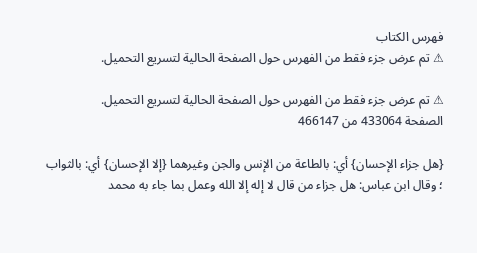فهرس الكتاب
⚠ تم عرض جزء فقط من الفهرس حول الصفحة الحالية لتسريع التحميل.

⚠ تم عرض جزء فقط من الفهرس حول الصفحة الحالية لتسريع التحميل.
الصفحة 433064 من 466147

{هل جزاء الإحسان} أي: بالطاعة من الإنس والجن وغيرهما {إلا الإحسان} أي: بالثواب ؛ وقال ابن عباس: هل جزاء من قال لا إله إلا الله وعمل بما جاء به محمد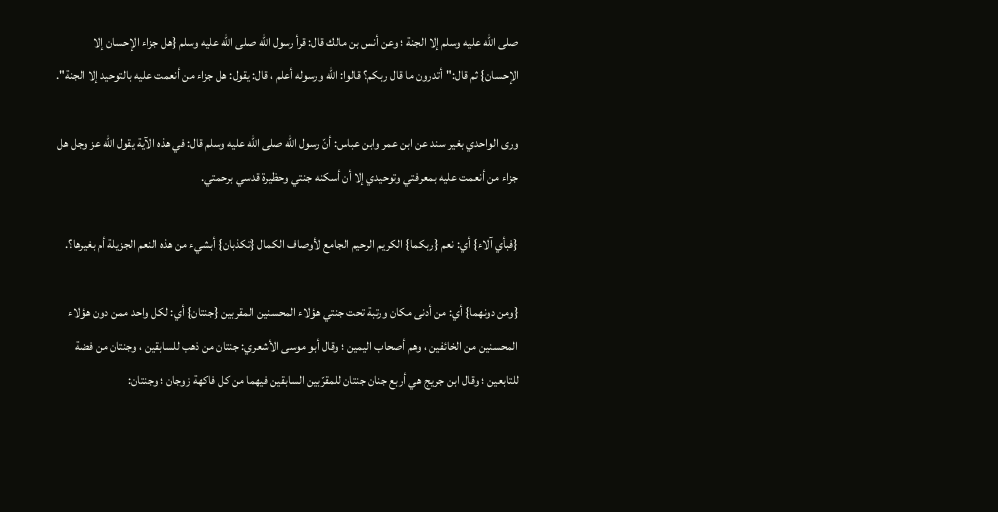صلى الله عليه وسلم إلا الجنة ؛ وعن أنس بن مالك قال: قرأ رسول الله صلى الله عليه وسلم {هل جزاء الإحسان إلا الإحسان} ثم قال:"أتدرون ما قال ربكم؟ قالوا: الله ورسوله أعلم ، قال: يقول: هل جزاء من أنعمت عليه بالتوحيد إلا الجنة".

ورى الواحدي بغير سند عن ابن عمر وابن عباس: أنّ رسول الله صلى الله عليه وسلم قال: في هذه الآية يقول الله عز وجل هل جزاء من أنعمت عليه بمعرفتي وتوحيدي إلا أن أسكنه جنتي وحظيرة قدسي برحمتي.

{فبأي آلاء} أي: نعم {ربكما} الكريم الرحيم الجامع لأوصاف الكمال {تكذبان} أبشيء من هذه النعم الجزيلة أم بغيرها؟.

{ومن دونهما} أي: من أدنى مكان ورتبة تحت جنتي هؤلاء المحسنين المقربين {جنتان} أي: لكل واحد ممن دون هؤلاء المحسنين من الخائفين ، وهم أصحاب اليمين ؛ وقال أبو موسى الأشعري: جنتان من ذهب للسابقين ، وجنتان من فضة للتابعين ؛ وقال ابن جريج هي أربع جنان جنتان للمقرّبين السابقين فيهما من كل فاكهة زوجان ؛ وجنتان: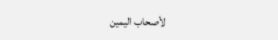لأصحاب اليمين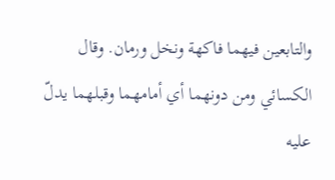والتابعين فيهما فاكهة ونخل ورمان. وقال الكسائي ومن دونهما أي أمامهما وقبلهما يدلّ عليه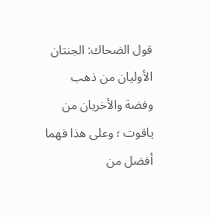قول الضحاك: الجنتان الأوليان من ذهب وفضة والأخريان من ياقوت ؛ وعلى هذا فهما أفضل من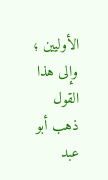الأوليين ؛ وإلى هذا القول ذهب أبو عبد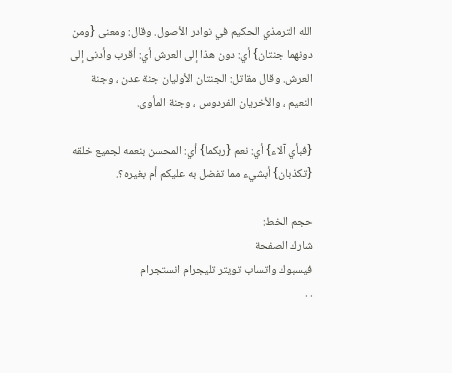الله الترمذي الحكيم في نوادر الأصول. وقال: ومعنى {ومن دونهما جنتان} أي: دون هذا إلى العرش أي: أقرب وأدنى إلى العرش. وقال مقاتل: الجنتان الأوليان جنة عدن ، وجنة النعيم ، والأخريان الفردوس ، وجنة المأوى.

{فبأي آلاء} أي: نعم {ربكما} أي: المحسن بنعمه لجميع خلقه {تكذبان} أبشيء مما تفضل به عليكم أم بغيره؟.

حجم الخط:
شارك الصفحة
فيسبوك واتساب تويتر تليجرام انستجرام
. .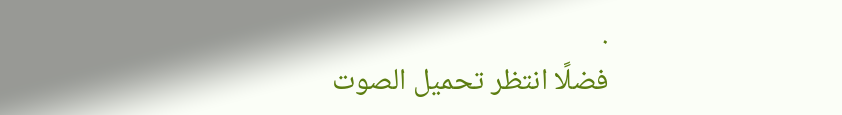.
فضلًا انتظر تحميل الصوت